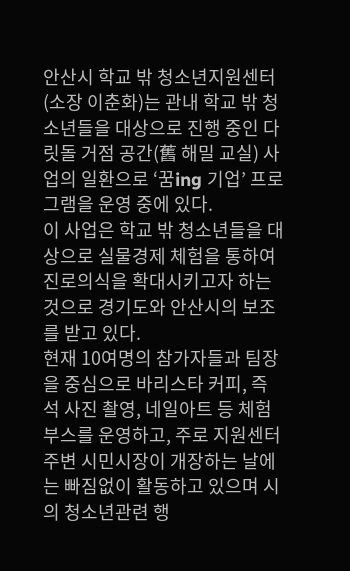안산시 학교 밖 청소년지원센터(소장 이춘화)는 관내 학교 밖 청소년들을 대상으로 진행 중인 다릿돌 거점 공간(舊 해밀 교실) 사업의 일환으로 ‘꿈ing 기업’ 프로그램을 운영 중에 있다.
이 사업은 학교 밖 청소년들을 대상으로 실물경제 체험을 통하여 진로의식을 확대시키고자 하는 것으로 경기도와 안산시의 보조를 받고 있다.
현재 10여명의 참가자들과 팀장을 중심으로 바리스타 커피, 즉석 사진 촬영, 네일아트 등 체험부스를 운영하고, 주로 지원센터 주변 시민시장이 개장하는 날에는 빠짐없이 활동하고 있으며 시의 청소년관련 행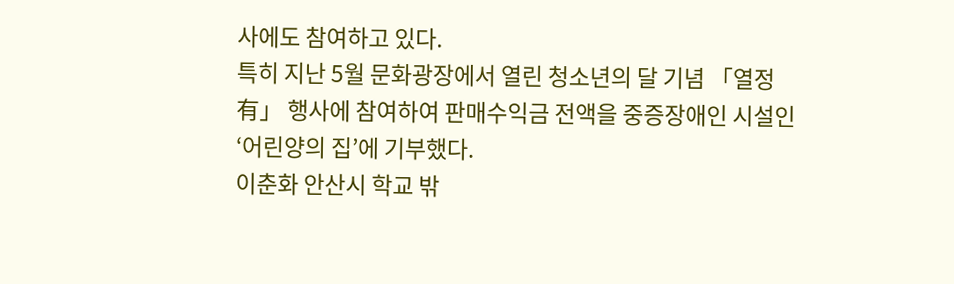사에도 참여하고 있다.
특히 지난 5월 문화광장에서 열린 청소년의 달 기념 「열정 有」 행사에 참여하여 판매수익금 전액을 중증장애인 시설인 ‘어린양의 집’에 기부했다.
이춘화 안산시 학교 밖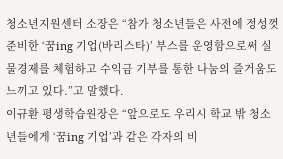청소년지원센터 소장은 “참가 청소년들은 사전에 정성껏 준비한 ‘꿈ing 기업(바리스타)’ 부스를 운영함으로써 실물경제를 체험하고 수익금 기부를 통한 나눔의 즐거움도 느끼고 있다.”고 말했다.
이규환 평생학습원장은 “앞으로도 우리시 학교 밖 청소년들에게 ‘꿈ing 기업’과 같은 각자의 비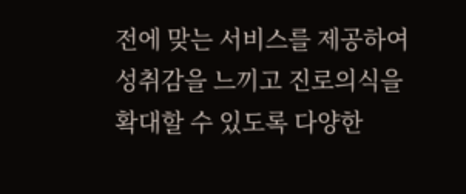전에 맞는 서비스를 제공하여 성취감을 느끼고 진로의식을 확대할 수 있도록 다양한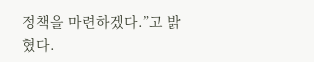정책을 마련하겠다.”고 밝혔다.